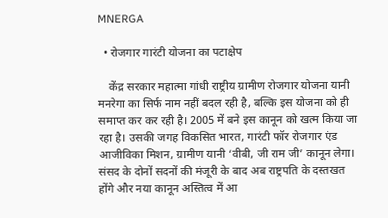MNERGA

  • रोजगार गारंटी योजना का पटाक्षेप

    केंद्र सरकार महात्मा गांधी राष्ट्रीय ग्रामीण रोजगार योजना यानी मनरेगा का सिर्फ नाम नहीं बदल रही है, बल्कि इस योजना को ही समाप्त कर कर रही है। 2005 में बने इस कानून को खत्म किया जा रहा है। उसकी जगह विकसित भारत, गारंटी फॉर रोजगार एंड आजीविका मिशन, ग्रामीण यानी ‘वीबी, जी राम जी’ कानून लेगा। संसद के दोनों सदनों की मंजूरी के बाद अब राष्ट्रपति के दस्तखत होंगे और नया कानून अस्तित्व में आ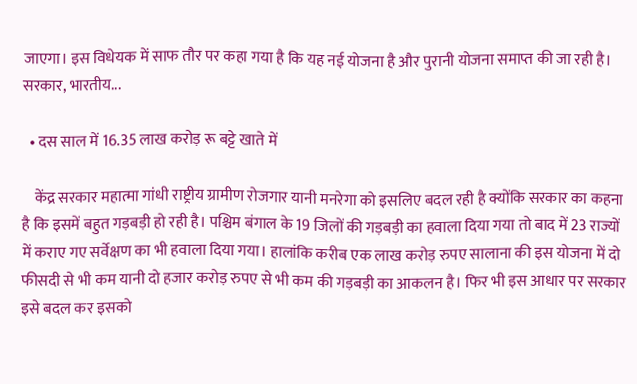जाएगा। इस विधेयक में साफ तौर पर कहा गया है कि यह नई योजना है और पुरानी योजना समाप्त की जा रही है। सरकार, भारतीय...

  • दस साल में 16.35 लाख करोड़ रू बट्टे खाते में

    केंद्र सरकार महात्मा गांधी राष्ट्रीय ग्रामीण रोजगार यानी मनरेगा को इसलिए बदल रही है क्योंकि सरकार का कहना है कि इसमें बहुत गड़बड़ी हो रही है। पश्चिम बंगाल के 19 जिलों की गड़बड़ी का हवाला दिया गया तो बाद में 23 राज्यों में कराए गए सर्वेक्षण का भी हवाला दिया गया। हालांकि करीब एक लाख करोड़ रुपए सालाना की इस योजना में दो फीसदी से भी कम यानी दो हजार करोड़ रुपए से भी कम की गड़बड़ी का आकलन है। फिर भी इस आधार पर सरकार इसे बदल कर इसको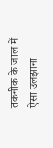तकनीक के जाल में ऐसा उलझाना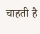चाहती है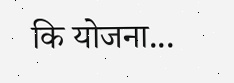कि योजना...